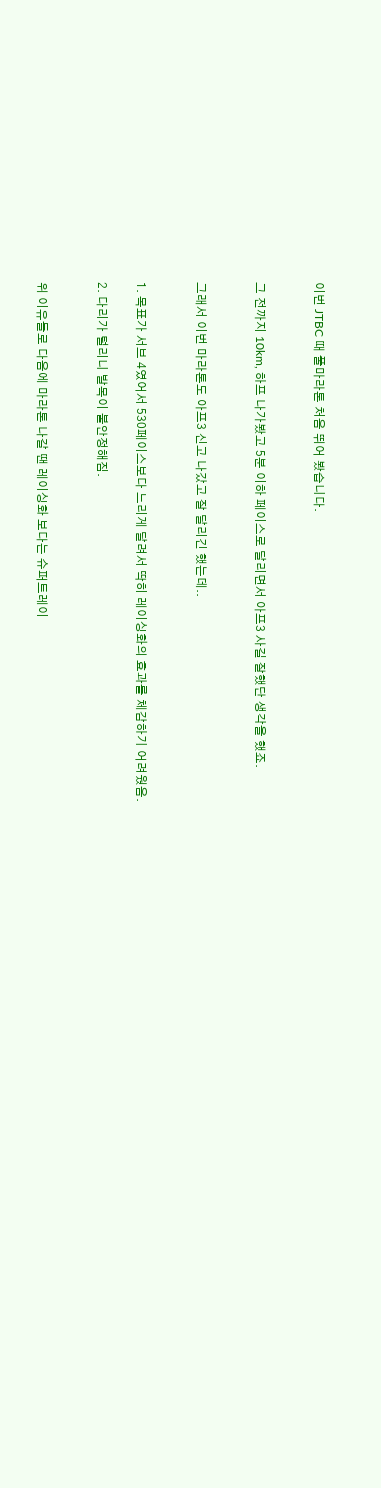이번 JTBC 때 풀마라톤 처음 뛰어 봤습니다.


그 전까지 10km, 하프 나가봤고 5분 이하 페이스로 달리면서 아프3 사길 잘했단 생각을 했죠.


그래서 이번 마라톤도 아프3 신고 나갔고 잘 달리긴 했는데..


1. 목표가 서브 4였어서 530페이스보다 느리게 달려서 딱히 레이싱화의 효과를 체감하기 어려웠음.

2. 다리가 털리니 발목이 불안정해짐.


위 이유들로 다음에 마라톤 나갈 땐 레이싱화 보다는 슈퍼트레이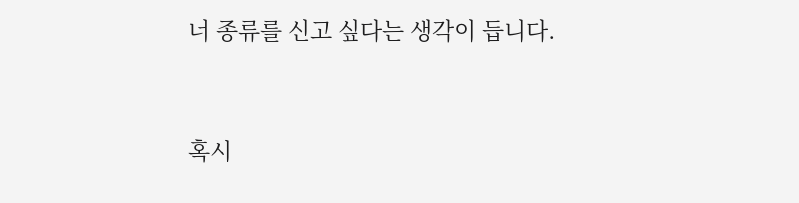너 종류를 신고 싶다는 생각이 듭니다.


혹시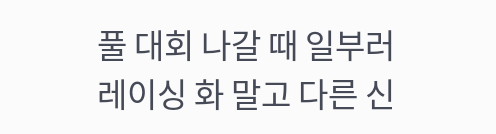풀 대회 나갈 때 일부러 레이싱 화 말고 다른 신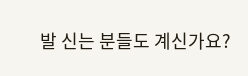발 신는 분들도 계신가요?